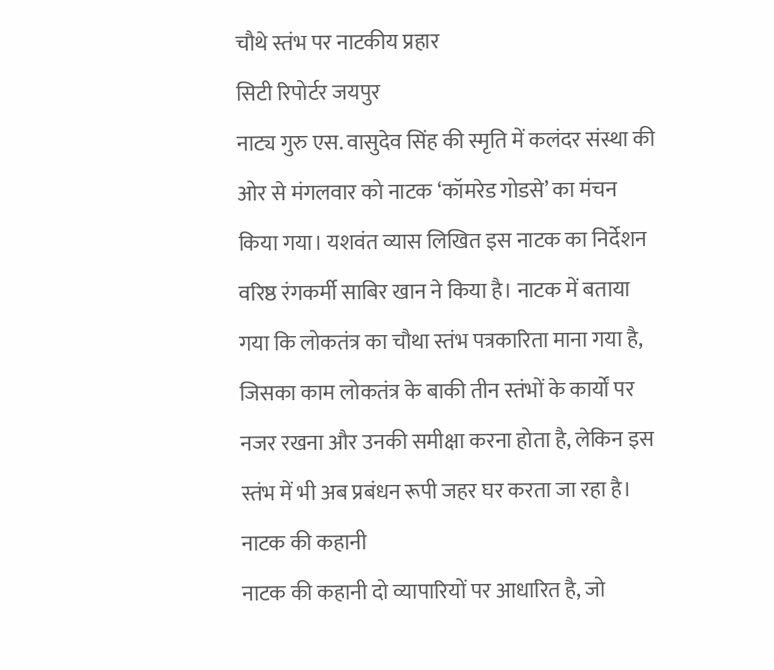चौथे स्तंभ पर नाटकीय प्रहार
सिटी रिपोर्टर जयपुर
नाट्य गुरु एस. वासुदेव सिंह की स्मृति में कलंदर संस्था की ओर से मंगलवार को नाटक ‘कॉमरेड गोडसे’ का मंचन किया गया। यशवंत व्यास लिखित इस नाटक का निर्देशन वरिष्ठ रंगकर्मी साबिर खान ने किया है। नाटक में बताया गया कि लोकतंत्र का चौथा स्तंभ पत्रकारिता माना गया है, जिसका काम लोकतंत्र के बाकी तीन स्तंभों के कार्यों पर नजर रखना और उनकी समीक्षा करना होता है, लेकिन इस स्तंभ में भी अब प्रबंधन रूपी जहर घर करता जा रहा है।
नाटक की कहानी
नाटक की कहानी दो व्यापारियों पर आधारित है, जो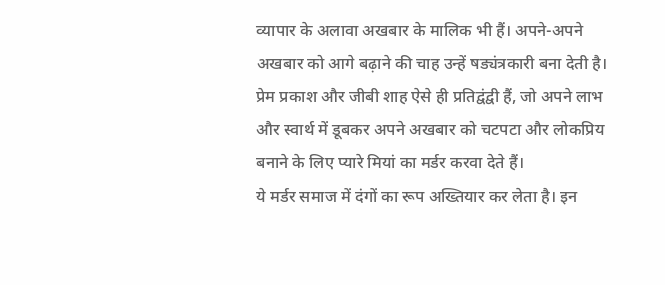व्यापार के अलावा अखबार के मालिक भी हैं। अपने-अपने अखबार को आगे बढ़ाने की चाह उन्हें षड्यंत्रकारी बना देती है। प्रेम प्रकाश और जीबी शाह ऐसे ही प्रतिद्वंद्वी हैं, जो अपने लाभ और स्वार्थ में डूबकर अपने अखबार को चटपटा और लोकप्रिय बनाने के लिए प्यारे मियां का मर्डर करवा देते हैं।
ये मर्डर समाज में दंगों का रूप अख्तियार कर लेता है। इन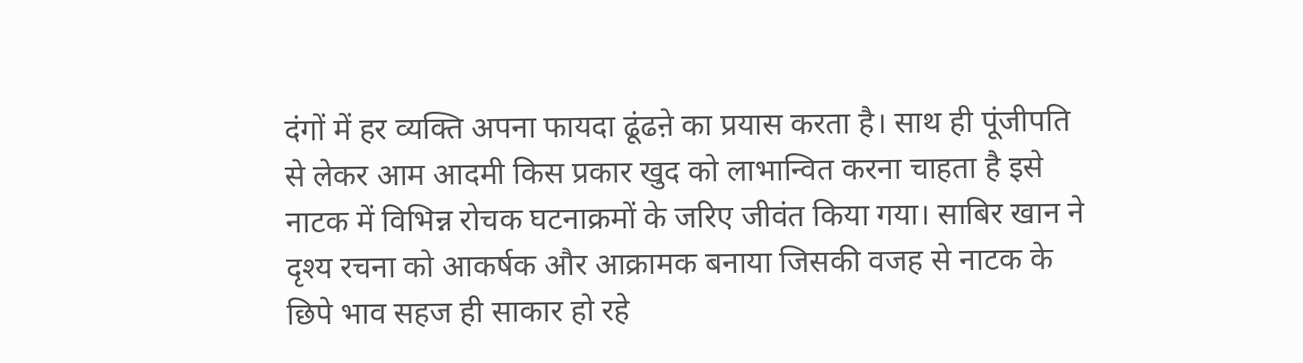दंगों में हर व्यक्ति अपना फायदा ढूंढऩे का प्रयास करता है। साथ ही पूंजीपति से लेकर आम आदमी किस प्रकार खुद को लाभान्वित करना चाहता है इसे नाटक में विभिन्न रोचक घटनाक्रमों के जरिए जीवंत किया गया। साबिर खान ने दृश्य रचना को आकर्षक और आक्रामक बनाया जिसकी वजह से नाटक के छिपे भाव सहज ही साकार हो रहे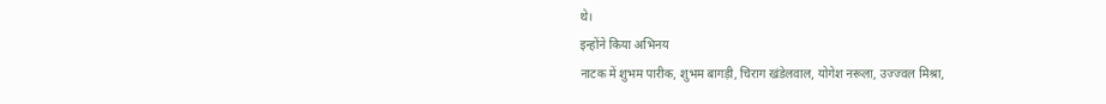थे।
इन्होंने किया अभिनय
नाटक में शुभम पारीक, शुभम बागड़ी, चिराग खंडेलवाल, योगेश नरूला, उज्ज्वल मिश्रा,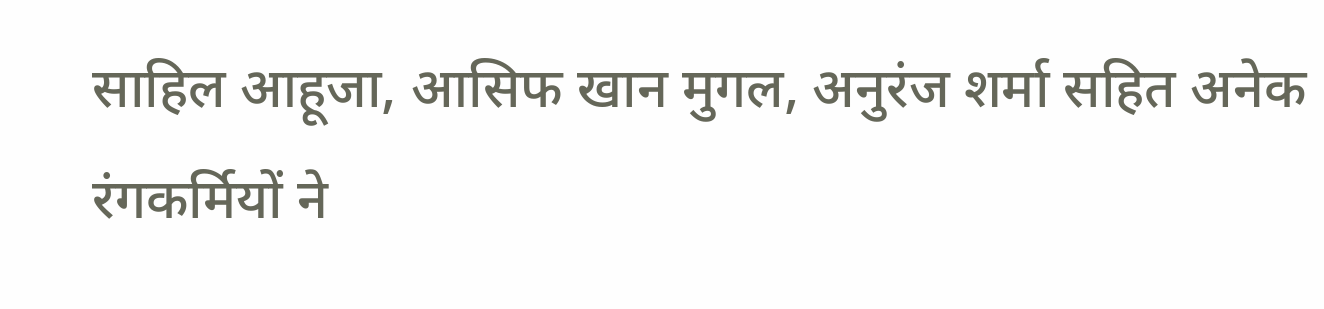साहिल आहूजा, आसिफ खान मुगल, अनुरंज शर्मा सहित अनेक रंगकर्मियों ने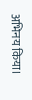अभिनय किया।